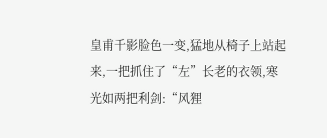皇甫千影脸色一变,猛地从椅子上站起来,一把抓住了“左”长老的衣领,寒光如两把利剑:“风狸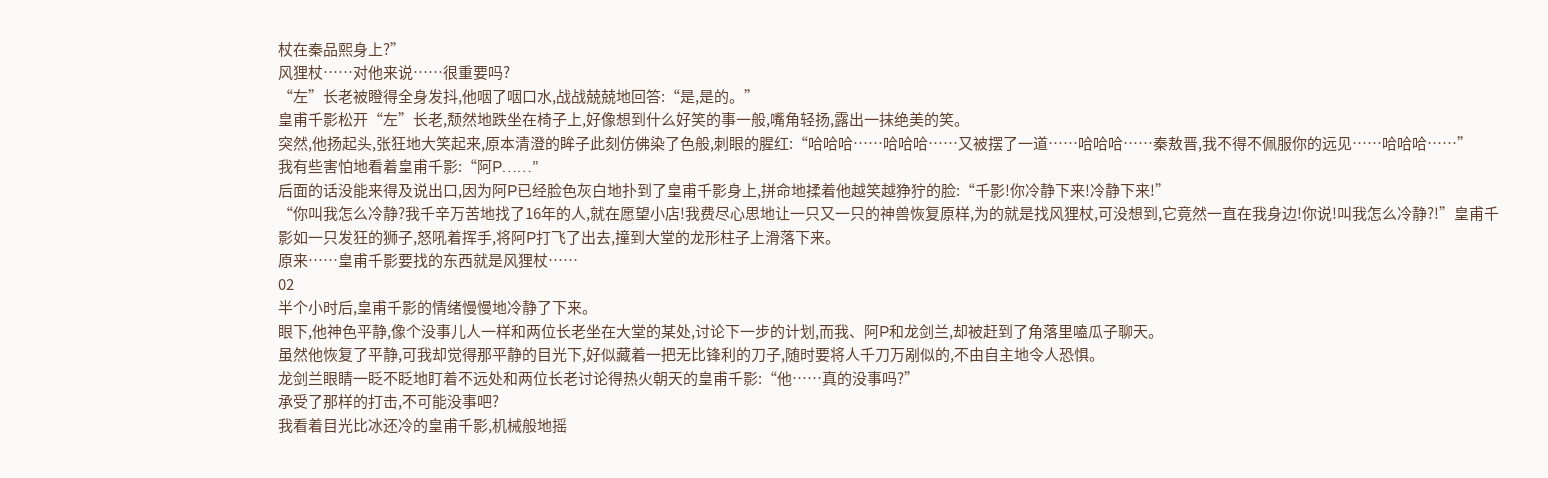杖在秦品熙身上?”
风狸杖……对他来说……很重要吗?
“左”长老被瞪得全身发抖,他咽了咽口水,战战兢兢地回答:“是,是的。”
皇甫千影松开“左”长老,颓然地跌坐在椅子上,好像想到什么好笑的事一般,嘴角轻扬,露出一抹绝美的笑。
突然,他扬起头,张狂地大笑起来,原本清澄的眸子此刻仿佛染了色般,刺眼的腥红:“哈哈哈……哈哈哈……又被摆了一道……哈哈哈……秦敖晋,我不得不佩服你的远见……哈哈哈……”
我有些害怕地看着皇甫千影:“阿P……”
后面的话没能来得及说出口,因为阿P已经脸色灰白地扑到了皇甫千影身上,拼命地揉着他越笑越狰狞的脸:“千影!你冷静下来!冷静下来!”
“你叫我怎么冷静?我千辛万苦地找了16年的人,就在愿望小店!我费尽心思地让一只又一只的神兽恢复原样,为的就是找风狸杖,可没想到,它竟然一直在我身边!你说!叫我怎么冷静?!”皇甫千影如一只发狂的狮子,怒吼着挥手,将阿P打飞了出去,撞到大堂的龙形柱子上滑落下来。
原来……皇甫千影要找的东西就是风狸杖……
02
半个小时后,皇甫千影的情绪慢慢地冷静了下来。
眼下,他神色平静,像个没事儿人一样和两位长老坐在大堂的某处,讨论下一步的计划,而我、阿P和龙剑兰,却被赶到了角落里嗑瓜子聊天。
虽然他恢复了平静,可我却觉得那平静的目光下,好似藏着一把无比锋利的刀子,随时要将人千刀万剐似的,不由自主地令人恐惧。
龙剑兰眼睛一眨不眨地盯着不远处和两位长老讨论得热火朝天的皇甫千影:“他……真的没事吗?”
承受了那样的打击,不可能没事吧?
我看着目光比冰还冷的皇甫千影,机械般地摇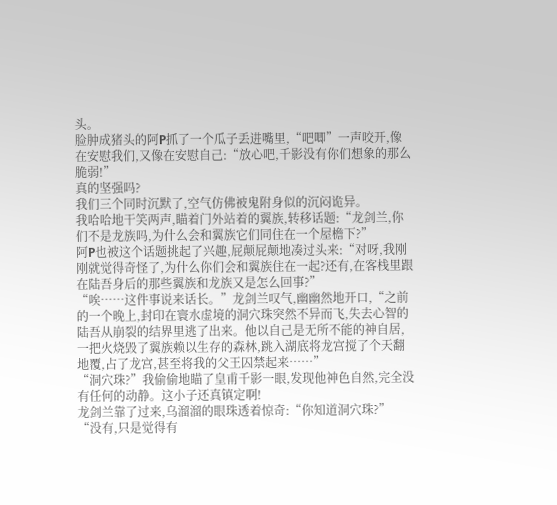头。
脸肿成猪头的阿P抓了一个瓜子丢进嘴里,“吧唧”一声咬开,像在安慰我们,又像在安慰自己:“放心吧,千影没有你们想象的那么脆弱!”
真的坚强吗?
我们三个同时沉默了,空气仿佛被鬼附身似的沉闷诡异。
我哈哈地干笑两声,瞄着门外站着的翼族,转移话题:“龙剑兰,你们不是龙族吗,为什么会和翼族它们同住在一个屋檐下?”
阿P也被这个话题挑起了兴趣,屁颠屁颠地凑过头来:“对呀,我刚刚就觉得奇怪了,为什么你们会和翼族住在一起?还有,在客栈里跟在陆吾身后的那些翼族和龙族又是怎么回事?”
“唉……这件事说来话长。”龙剑兰叹气,幽幽然地开口,“之前的一个晚上,封印在寰水虚境的洞穴珠突然不异而飞,失去心智的陆吾从崩裂的结界里逃了出来。他以自己是无所不能的神自居,一把火烧毁了翼族赖以生存的森林,跳入湖底将龙宫搅了个天翻地覆,占了龙宫,甚至将我的父王囚禁起来……”
“洞穴珠?”我偷偷地瞄了皇甫千影一眼,发现他神色自然,完全没有任何的动静。这小子还真镇定啊!
龙剑兰靠了过来,乌溜溜的眼珠透着惊奇:“你知道洞穴珠?”
“没有,只是觉得有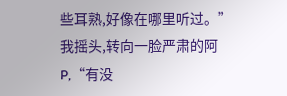些耳熟,好像在哪里听过。”我摇头,转向一脸严肃的阿P,“有没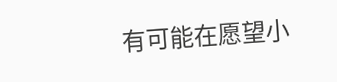有可能在愿望小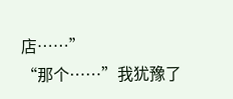店……”
“那个……”我犹豫了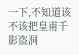一下,不知道该不该把皇甫千影盗洞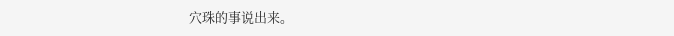穴珠的事说出来。